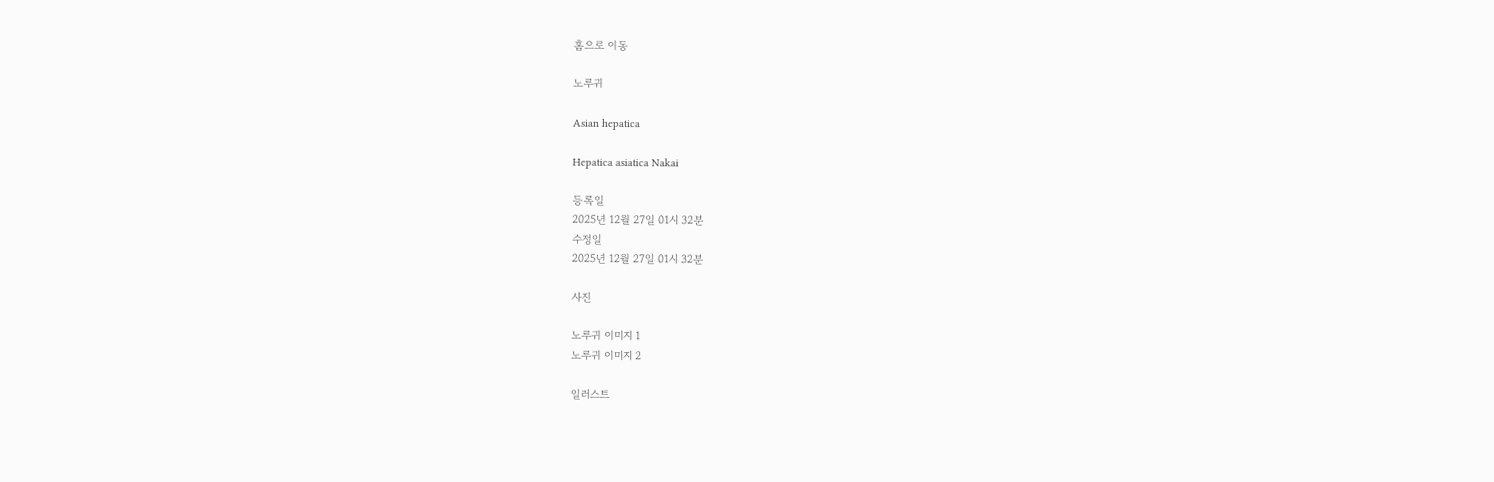홈으로 이동

노루귀

Asian hepatica

Hepatica asiatica Nakai

등록일
2025년 12월 27일 01시 32분
수정일
2025년 12월 27일 01시 32분

사진

노루귀 이미지 1
노루귀 이미지 2

일러스트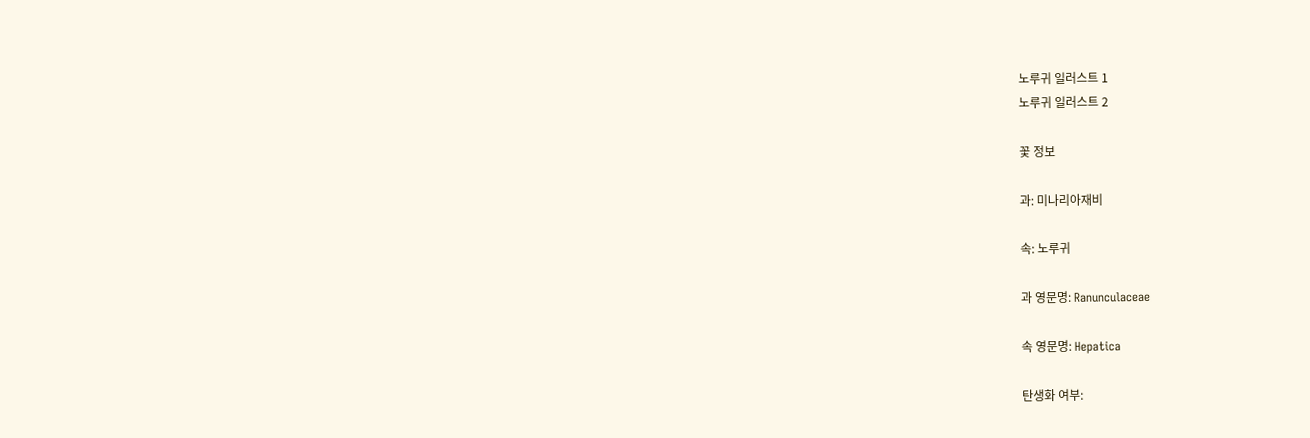노루귀 일러스트 1
노루귀 일러스트 2

꽃 정보

과: 미나리아재비

속: 노루귀

과 영문명: Ranunculaceae

속 영문명: Hepatica

탄생화 여부: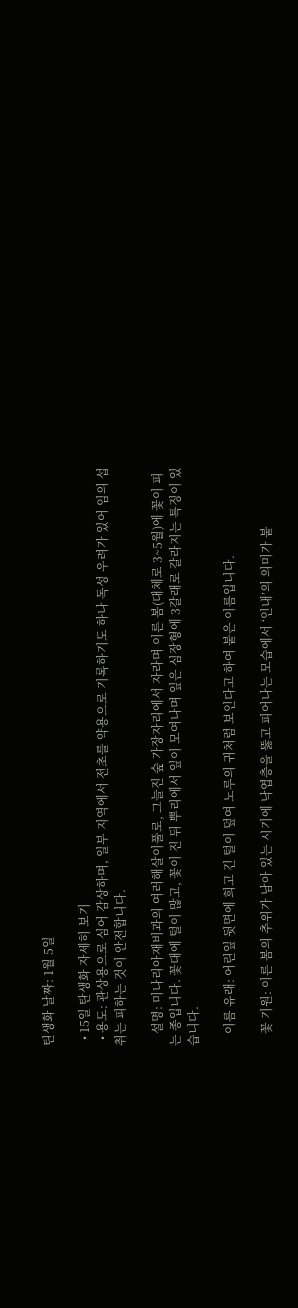틴생화 날짜: 1월 5일

  • 15일 탄생화 자세히 보기
  • 용도: 관상용으로 심어 감상하며, 일부 지역에서 전초를 약용으로 기록하기도 하나 독성 우려가 있어 임의 섭취는 피하는 것이 안전합니다.

    설명: 미나리아재비과의 여러해살이풀로, 그늘진 숲 가장자리에서 자라며 이른 봄(대체로 3~5월)에 꽃이 피는 종입니다. 꽃대에 털이 많고, 꽃이 진 뒤 뿌리에서 잎이 모여나며 잎은 심장형에 3갈래로 갈라지는 특징이 있습니다.

    이름 유래: 어린잎 뒷면에 희고 긴 털이 덮여 노루의 귀처럼 보인다고 하여 붙은 이름입니다.

    꽃 기원: 이른 봄의 추위가 남아 있는 시기에 낙엽층을 뚫고 피어나는 모습에서 ‘인내’의 의미가 붙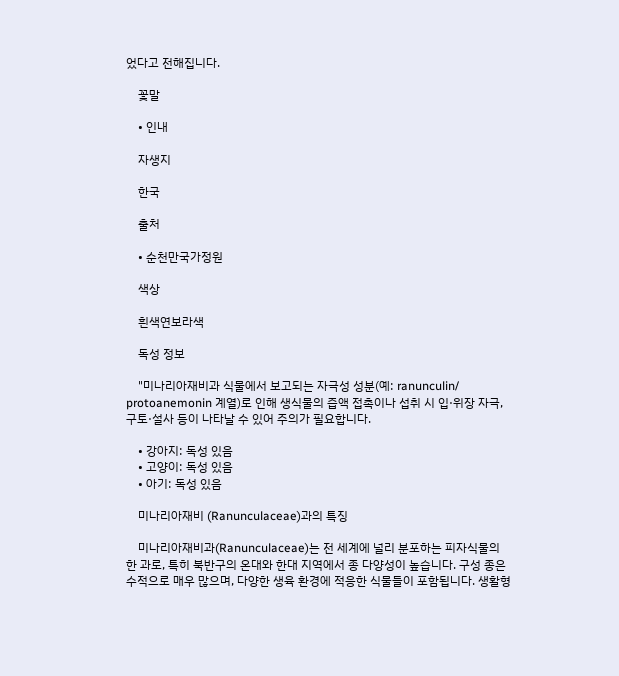었다고 전해집니다.

    꽃말

    • 인내

    자생지

    한국

    출처

    • 순천만국가정원

    색상

    흰색연보라색

    독성 정보

    "미나리아재비과 식물에서 보고되는 자극성 성분(예: ranunculin/ protoanemonin 계열)로 인해 생식물의 즙액 접촉이나 섭취 시 입·위장 자극, 구토·설사 등이 나타날 수 있어 주의가 필요합니다.

    • 강아지: 독성 있음
    • 고양이: 독성 있음
    • 아기: 독성 있음

    미나리아재비 (Ranunculaceae)과의 특징

    미나리아재비과(Ranunculaceae)는 전 세계에 널리 분포하는 피자식물의 한 과로, 특히 북반구의 온대와 한대 지역에서 종 다양성이 높습니다. 구성 종은 수적으로 매우 많으며, 다양한 생육 환경에 적응한 식물들이 포함됩니다. 생활형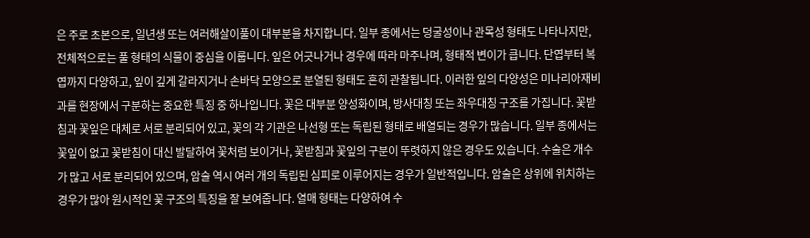은 주로 초본으로, 일년생 또는 여러해살이풀이 대부분을 차지합니다. 일부 종에서는 덩굴성이나 관목성 형태도 나타나지만, 전체적으로는 풀 형태의 식물이 중심을 이룹니다. 잎은 어긋나거나 경우에 따라 마주나며, 형태적 변이가 큽니다. 단엽부터 복엽까지 다양하고, 잎이 깊게 갈라지거나 손바닥 모양으로 분열된 형태도 흔히 관찰됩니다. 이러한 잎의 다양성은 미나리아재비과를 현장에서 구분하는 중요한 특징 중 하나입니다. 꽃은 대부분 양성화이며, 방사대칭 또는 좌우대칭 구조를 가집니다. 꽃받침과 꽃잎은 대체로 서로 분리되어 있고, 꽃의 각 기관은 나선형 또는 독립된 형태로 배열되는 경우가 많습니다. 일부 종에서는 꽃잎이 없고 꽃받침이 대신 발달하여 꽃처럼 보이거나, 꽃받침과 꽃잎의 구분이 뚜렷하지 않은 경우도 있습니다. 수술은 개수가 많고 서로 분리되어 있으며, 암술 역시 여러 개의 독립된 심피로 이루어지는 경우가 일반적입니다. 암술은 상위에 위치하는 경우가 많아 원시적인 꽃 구조의 특징을 잘 보여줍니다. 열매 형태는 다양하여 수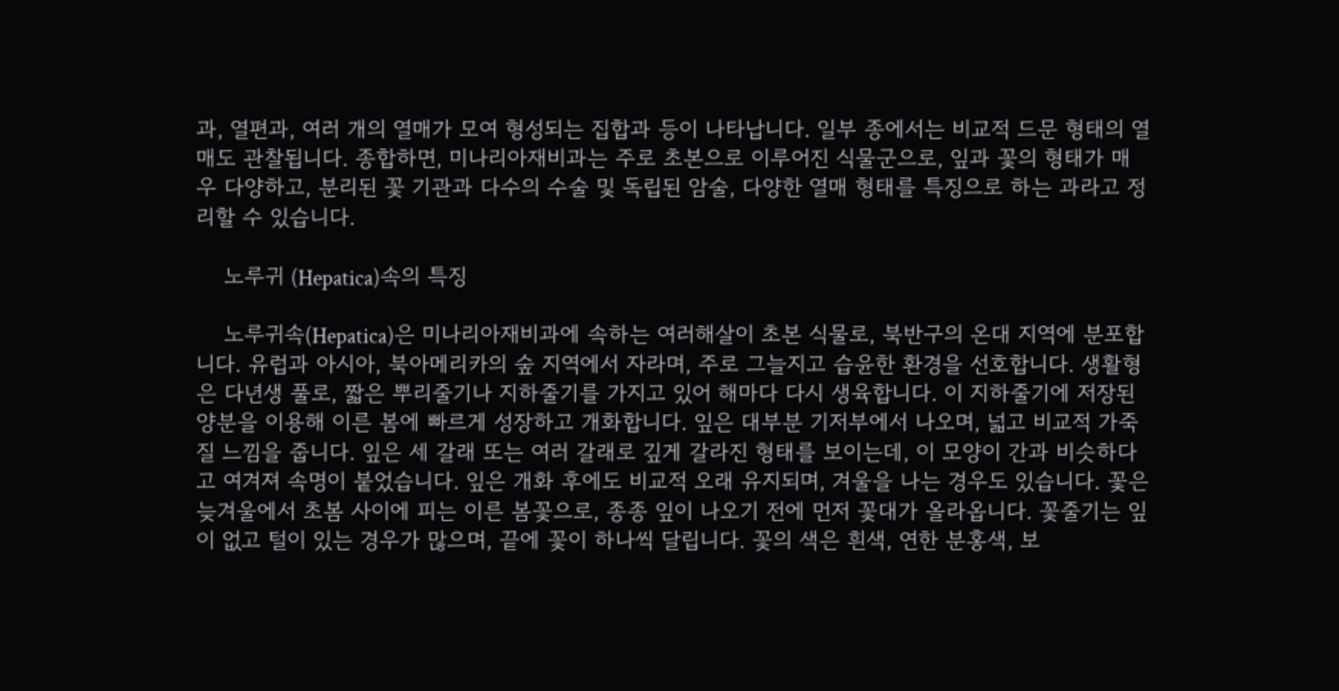과, 열편과, 여러 개의 열매가 모여 형성되는 집합과 등이 나타납니다. 일부 종에서는 비교적 드문 형태의 열매도 관찰됩니다. 종합하면, 미나리아재비과는 주로 초본으로 이루어진 식물군으로, 잎과 꽃의 형태가 매우 다양하고, 분리된 꽃 기관과 다수의 수술 및 독립된 암술, 다양한 열매 형태를 특징으로 하는 과라고 정리할 수 있습니다.

    노루귀 (Hepatica)속의 특징

    노루귀속(Hepatica)은 미나리아재비과에 속하는 여러해살이 초본 식물로, 북반구의 온대 지역에 분포합니다. 유럽과 아시아, 북아메리카의 숲 지역에서 자라며, 주로 그늘지고 습윤한 환경을 선호합니다. 생활형은 다년생 풀로, 짧은 뿌리줄기나 지하줄기를 가지고 있어 해마다 다시 생육합니다. 이 지하줄기에 저장된 양분을 이용해 이른 봄에 빠르게 성장하고 개화합니다. 잎은 대부분 기저부에서 나오며, 넓고 비교적 가죽질 느낌을 줍니다. 잎은 세 갈래 또는 여러 갈래로 깊게 갈라진 형태를 보이는데, 이 모양이 간과 비슷하다고 여겨져 속명이 붙었습니다. 잎은 개화 후에도 비교적 오래 유지되며, 겨울을 나는 경우도 있습니다. 꽃은 늦겨울에서 초봄 사이에 피는 이른 봄꽃으로, 종종 잎이 나오기 전에 먼저 꽃대가 올라옵니다. 꽃줄기는 잎이 없고 털이 있는 경우가 많으며, 끝에 꽃이 하나씩 달립니다. 꽃의 색은 흰색, 연한 분홍색, 보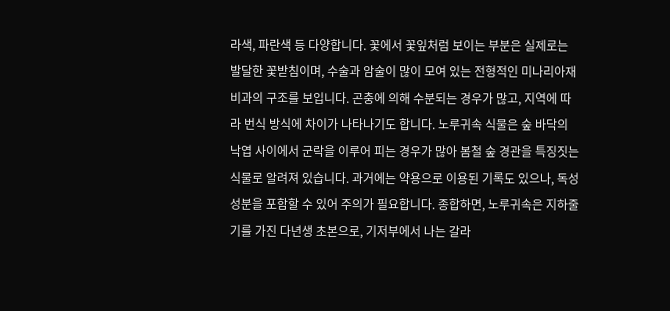라색, 파란색 등 다양합니다. 꽃에서 꽃잎처럼 보이는 부분은 실제로는 발달한 꽃받침이며, 수술과 암술이 많이 모여 있는 전형적인 미나리아재비과의 구조를 보입니다. 곤충에 의해 수분되는 경우가 많고, 지역에 따라 번식 방식에 차이가 나타나기도 합니다. 노루귀속 식물은 숲 바닥의 낙엽 사이에서 군락을 이루어 피는 경우가 많아 봄철 숲 경관을 특징짓는 식물로 알려져 있습니다. 과거에는 약용으로 이용된 기록도 있으나, 독성 성분을 포함할 수 있어 주의가 필요합니다. 종합하면, 노루귀속은 지하줄기를 가진 다년생 초본으로, 기저부에서 나는 갈라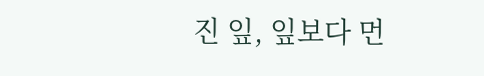진 잎, 잎보다 먼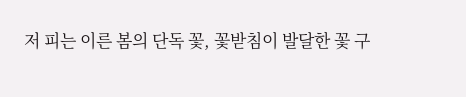저 피는 이른 봄의 단독 꽃, 꽃받침이 발달한 꽃 구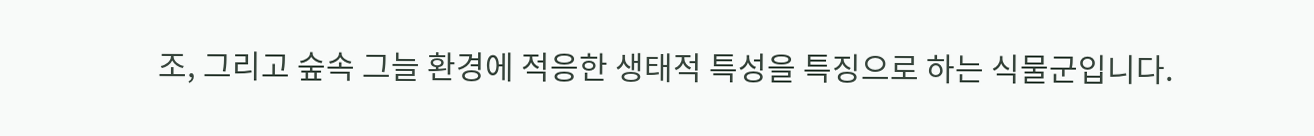조, 그리고 숲속 그늘 환경에 적응한 생태적 특성을 특징으로 하는 식물군입니다.